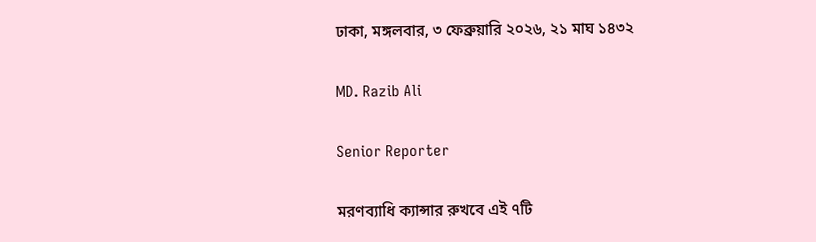ঢাকা, মঙ্গলবার, ৩ ফেব্রুয়ারি ২০২৬, ২১ মাঘ ১৪৩২

MD. Razib Ali

Senior Reporter

মরণব্যাধি ক্যান্সার রুখবে এই ৭টি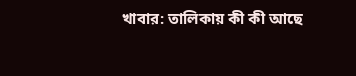খাবার: তালিকায় কী কী আছে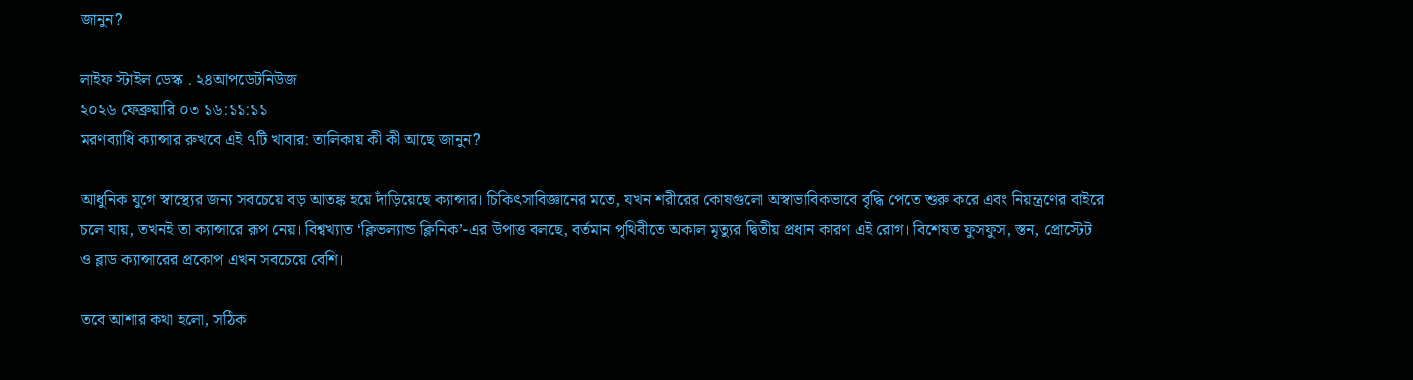জানুন?

লাইফ স্টাইল ডেস্ক . ২৪আপডেটনিউজ
২০২৬ ফেব্রুয়ারি ০৩ ১৬:১১:১১
মরণব্যাধি ক্যান্সার রুখবে এই ৭টি খাবার: তালিকায় কী কী আছে জানুন?

আধুনিক যুগে স্বাস্থ্যের জন্য সবচেয়ে বড় আতঙ্ক হয়ে দাঁড়িয়েছে ক্যান্সার। চিকিৎসাবিজ্ঞানের মতে, যখন শরীরের কোষগুলো অস্বাভাবিকভাবে বৃদ্ধি পেতে শুরু করে এবং নিয়ন্ত্রণের বাইরে চলে যায়, তখনই তা ক্যান্সারে রূপ নেয়। বিশ্বখ্যাত ‘ক্লিভল্যান্ড ক্লিনিক’-এর উপাত্ত বলছে, বর্তমান পৃথিবীতে অকাল মৃত্যুর দ্বিতীয় প্রধান কারণ এই রোগ। বিশেষত ফুসফুস, স্তন, প্রোস্টেট ও ব্লাড ক্যান্সারের প্রকোপ এখন সবচেয়ে বেশি।

তবে আশার কথা হলো, সঠিক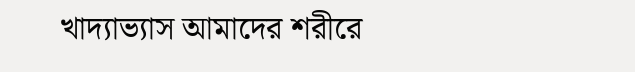খাদ্যাভ্যাস আমাদের শরীরে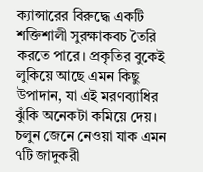ক্যান্সারের বিরুদ্ধে একটি শক্তিশালী সুরক্ষাকবচ তৈরি করতে পারে। প্রকৃতির বুকেই লুকিয়ে আছে এমন কিছু উপাদান, যা এই মরণব্যাধির ঝুঁকি অনেকটা কমিয়ে দেয়। চলুন জেনে নেওয়া যাক এমন ৭টি জাদুকরী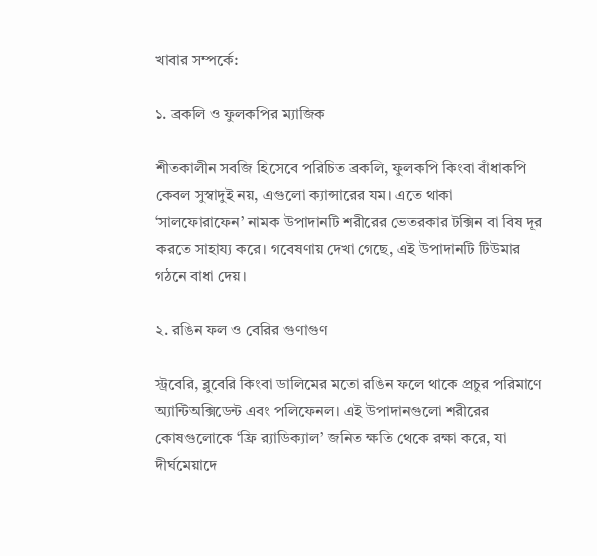খাবার সম্পর্কে:

১. ব্রকলি ও ফুলকপির ম্যাজিক

শীতকালীন সবজি হিসেবে পরিচিত ব্রকলি, ফুলকপি কিংবা বাঁধাকপি কেবল সুস্বাদুই নয়, এগুলো ক্যান্সারের যম। এতে থাকা ‘সালফোরাফেন’ নামক উপাদানটি শরীরের ভেতরকার টক্সিন বা বিষ দূর করতে সাহায্য করে। গবেষণায় দেখা গেছে, এই উপাদানটি টিউমার গঠনে বাধা দেয়।

২. রঙিন ফল ও বেরির গুণাগুণ

স্ট্রবেরি, ব্লুবেরি কিংবা ডালিমের মতো রঙিন ফলে থাকে প্রচুর পরিমাণে অ্যান্টিঅক্সিডেন্ট এবং পলিফেনল। এই উপাদানগুলো শরীরের কোষগুলোকে ‘ফ্রি র‍্যাডিক্যাল’ জনিত ক্ষতি থেকে রক্ষা করে, যা দীর্ঘমেয়াদে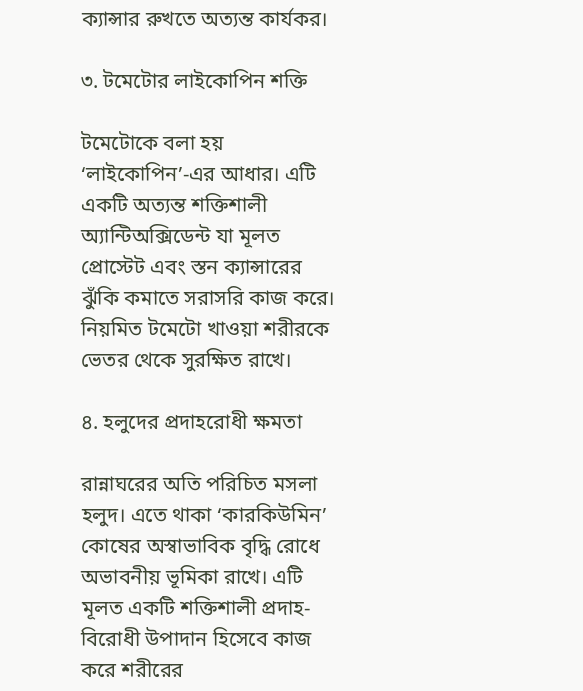ক্যান্সার রুখতে অত্যন্ত কার্যকর।

৩. টমেটোর লাইকোপিন শক্তি

টমেটোকে বলা হয় ‘লাইকোপিন’-এর আধার। এটি একটি অত্যন্ত শক্তিশালী অ্যান্টিঅক্সিডেন্ট যা মূলত প্রোস্টেট এবং স্তন ক্যান্সারের ঝুঁকি কমাতে সরাসরি কাজ করে। নিয়মিত টমেটো খাওয়া শরীরকে ভেতর থেকে সুরক্ষিত রাখে।

৪. হলুদের প্রদাহরোধী ক্ষমতা

রান্নাঘরের অতি পরিচিত মসলা হলুদ। এতে থাকা ‘কারকিউমিন’ কোষের অস্বাভাবিক বৃদ্ধি রোধে অভাবনীয় ভূমিকা রাখে। এটি মূলত একটি শক্তিশালী প্রদাহ-বিরোধী উপাদান হিসেবে কাজ করে শরীরের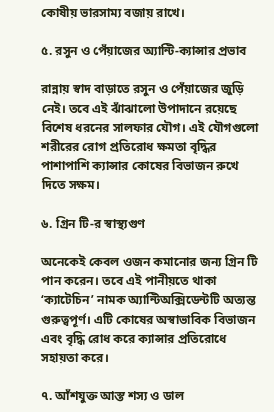কোষীয় ভারসাম্য বজায় রাখে।

৫. রসুন ও পেঁয়াজের অ্যান্টি-ক্যান্সার প্রভাব

রান্নায় স্বাদ বাড়াতে রসুন ও পেঁয়াজের জুড়ি নেই। তবে এই ঝাঁঝালো উপাদানে রয়েছে বিশেষ ধরনের সালফার যৌগ। এই যৌগগুলো শরীরের রোগ প্রতিরোধ ক্ষমতা বৃদ্ধির পাশাপাশি ক্যান্সার কোষের বিভাজন রুখে দিতে সক্ষম।

৬. গ্রিন টি-র স্বাস্থ্যগুণ

অনেকেই কেবল ওজন কমানোর জন্য গ্রিন টি পান করেন। তবে এই পানীয়তে থাকা ‘ক্যাটেচিন’ নামক অ্যান্টিঅক্সিডেন্টটি অত্যন্ত গুরুত্বপূর্ণ। এটি কোষের অস্বাভাবিক বিভাজন এবং বৃদ্ধি রোধ করে ক্যান্সার প্রতিরোধে সহায়তা করে।

৭. আঁশযুক্ত আস্ত শস্য ও ডাল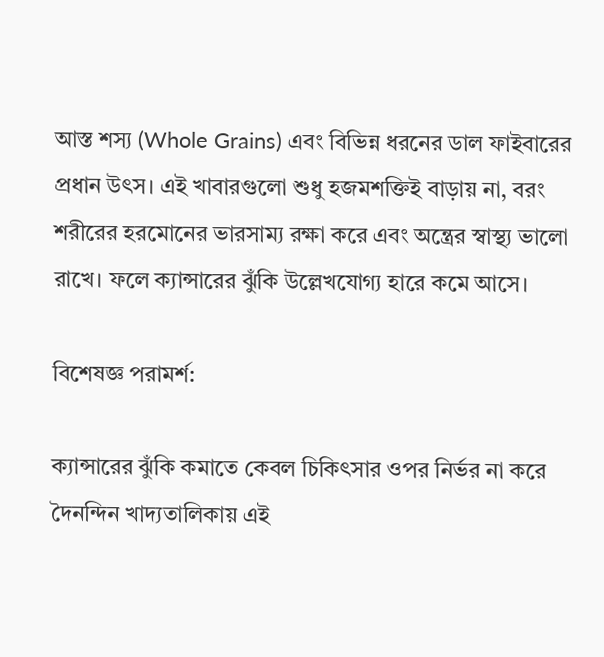আস্ত শস্য (Whole Grains) এবং বিভিন্ন ধরনের ডাল ফাইবারের প্রধান উৎস। এই খাবারগুলো শুধু হজমশক্তিই বাড়ায় না, বরং শরীরের হরমোনের ভারসাম্য রক্ষা করে এবং অন্ত্রের স্বাস্থ্য ভালো রাখে। ফলে ক্যান্সারের ঝুঁকি উল্লেখযোগ্য হারে কমে আসে।

বিশেষজ্ঞ পরামর্শ:

ক্যান্সারের ঝুঁকি কমাতে কেবল চিকিৎসার ওপর নির্ভর না করে দৈনন্দিন খাদ্যতালিকায় এই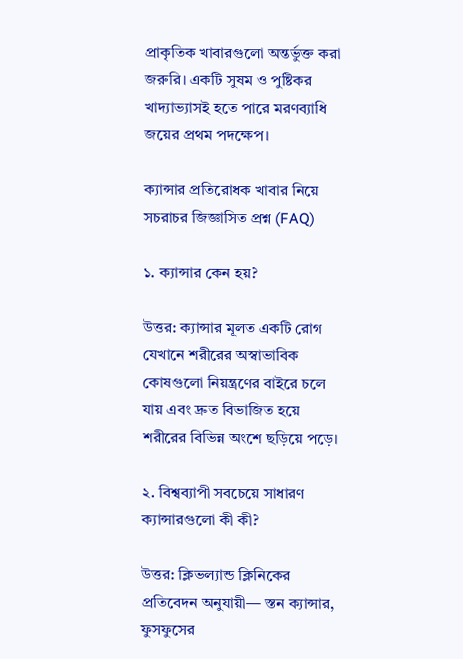প্রাকৃতিক খাবারগুলো অন্তর্ভুক্ত করা জরুরি। একটি সুষম ও পুষ্টিকর খাদ্যাভ্যাসই হতে পারে মরণব্যাধি জয়ের প্রথম পদক্ষেপ।

ক্যান্সার প্রতিরোধক খাবার নিয়ে সচরাচর জিজ্ঞাসিত প্রশ্ন (FAQ)

১. ক্যান্সার কেন হয়?

উত্তর: ক্যান্সার মূলত একটি রোগ যেখানে শরীরের অস্বাভাবিক কোষগুলো নিয়ন্ত্রণের বাইরে চলে যায় এবং দ্রুত বিভাজিত হয়ে শরীরের বিভিন্ন অংশে ছড়িয়ে পড়ে।

২. বিশ্বব্যাপী সবচেয়ে সাধারণ ক্যান্সারগুলো কী কী?

উত্তর: ক্লিভল্যান্ড ক্লিনিকের প্রতিবেদন অনুযায়ী— স্তন ক্যান্সার, ফুসফুসের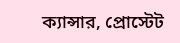ক্যান্সার, প্রোস্টেট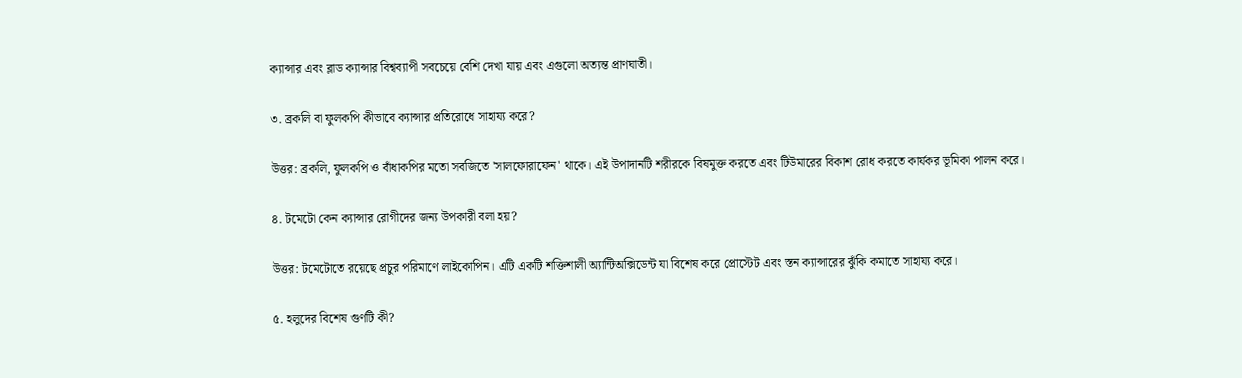ক্যান্সার এবং ব্লাড ক্যান্সার বিশ্বব্যাপী সবচেয়ে বেশি দেখা যায় এবং এগুলো অত্যন্ত প্রাণঘাতী।

৩. ব্রকলি বা ফুলকপি কীভাবে ক্যান্সার প্রতিরোধে সাহায্য করে?

উত্তর: ব্রকলি, ফুলকপি ও বাঁধাকপির মতো সবজিতে 'সালফোরাফেন' থাকে। এই উপাদানটি শরীরকে বিষমুক্ত করতে এবং টিউমারের বিকাশ রোধ করতে কার্যকর ভূমিকা পালন করে।

৪. টমেটো কেন ক্যান্সার রোগীদের জন্য উপকারী বলা হয়?

উত্তর: টমেটোতে রয়েছে প্রচুর পরিমাণে লাইকোপিন। এটি একটি শক্তিশালী অ্যান্টিঅক্সিডেন্ট যা বিশেষ করে প্রোস্টেট এবং স্তন ক্যান্সারের ঝুঁকি কমাতে সাহায্য করে।

৫. হলুদের বিশেষ গুণটি কী?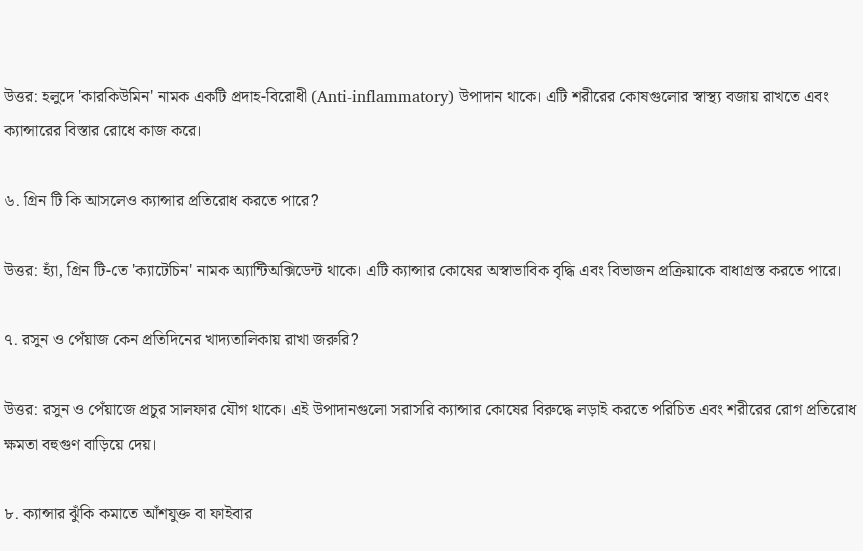উত্তর: হলুদে 'কারকিউমিন' নামক একটি প্রদাহ-বিরোধী (Anti-inflammatory) উপাদান থাকে। এটি শরীরের কোষগুলোর স্বাস্থ্য বজায় রাখতে এবং ক্যান্সারের বিস্তার রোধে কাজ করে।

৬. গ্রিন টি কি আসলেও ক্যান্সার প্রতিরোধ করতে পারে?

উত্তর: হ্যাঁ, গ্রিন টি-তে 'ক্যাটেচিন' নামক অ্যান্টিঅক্সিডেন্ট থাকে। এটি ক্যান্সার কোষের অস্বাভাবিক বৃদ্ধি এবং বিভাজন প্রক্রিয়াকে বাধাগ্রস্ত করতে পারে।

৭. রসুন ও পেঁয়াজ কেন প্রতিদিনের খাদ্যতালিকায় রাখা জরুরি?

উত্তর: রসুন ও পেঁয়াজে প্রচুর সালফার যৌগ থাকে। এই উপাদানগুলো সরাসরি ক্যান্সার কোষের বিরুদ্ধে লড়াই করতে পরিচিত এবং শরীরের রোগ প্রতিরোধ ক্ষমতা বহুগুণ বাড়িয়ে দেয়।

৮. ক্যান্সার ঝুঁকি কমাতে আঁশযুক্ত বা ফাইবার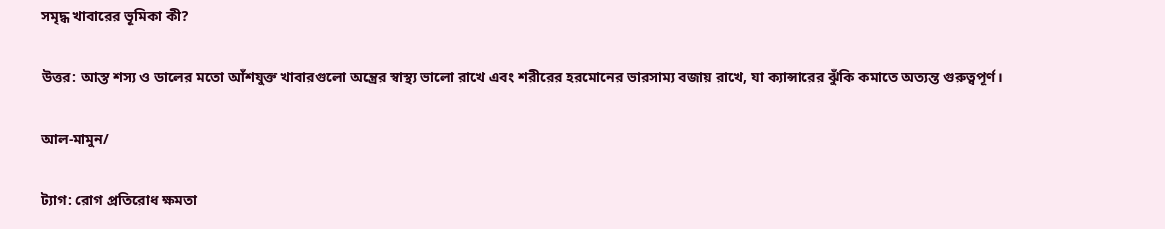সমৃদ্ধ খাবারের ভূমিকা কী?

উত্তর: আস্ত শস্য ও ডালের মতো আঁশযুক্ত খাবারগুলো অন্ত্রের স্বাস্থ্য ভালো রাখে এবং শরীরের হরমোনের ভারসাম্য বজায় রাখে, যা ক্যান্সারের ঝুঁকি কমাতে অত্যন্ত গুরুত্বপূর্ণ।

আল-মামুন/

ট্যাগ: রোগ প্রতিরোধ ক্ষমতা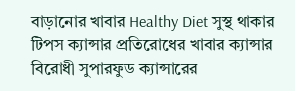বাড়ানোর খাবার Healthy Diet সুস্থ থাকার টিপস ক্যান্সার প্রতিরোধের খাবার ক্যান্সার বিরোধী সুপারফুড ক্যান্সারের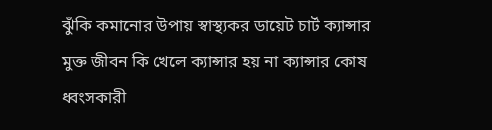ঝুঁকি কমানোর উপায় স্বাস্থ্যকর ডায়েট চার্ট ক্যান্সার মুক্ত জীবন কি খেলে ক্যান্সার হয় না ক্যান্সার কোষ ধ্বংসকারী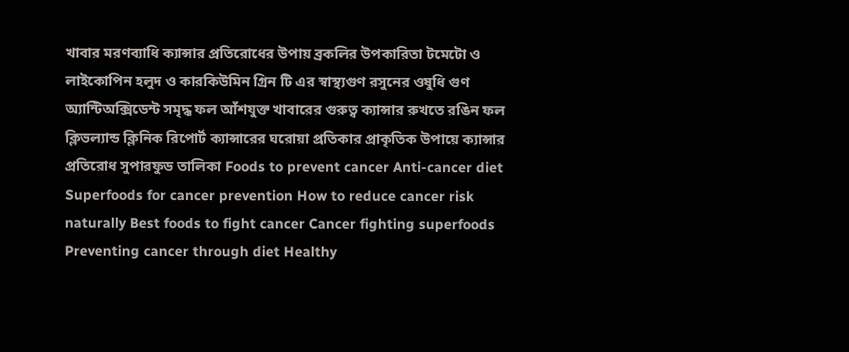খাবার মরণব্যাধি ক্যান্সার প্রতিরোধের উপায় ব্রকলির উপকারিতা টমেটো ও লাইকোপিন হলুদ ও কারকিউমিন গ্রিন টি এর স্বাস্থ্যগুণ রসুনের ওষুধি গুণ অ্যান্টিঅক্সিডেন্ট সমৃদ্ধ ফল আঁশযুক্ত খাবারের গুরুত্ব ক্যান্সার রুখতে রঙিন ফল ক্লিভল্যান্ড ক্লিনিক রিপোর্ট ক্যান্সারের ঘরোয়া প্রতিকার প্রাকৃতিক উপায়ে ক্যান্সার প্রতিরোধ সুপারফুড তালিকা Foods to prevent cancer Anti-cancer diet Superfoods for cancer prevention How to reduce cancer risk naturally Best foods to fight cancer Cancer fighting superfoods Preventing cancer through diet Healthy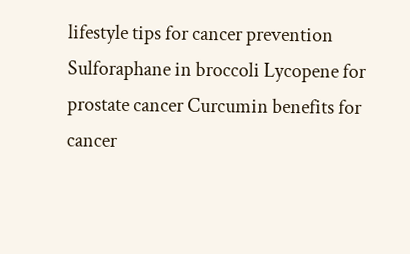lifestyle tips for cancer prevention Sulforaphane in broccoli Lycopene for prostate cancer Curcumin benefits for cancer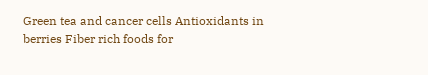Green tea and cancer cells Antioxidants in berries Fiber rich foods for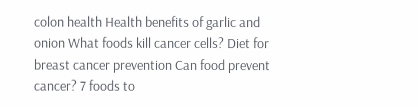colon health Health benefits of garlic and onion What foods kill cancer cells? Diet for breast cancer prevention Can food prevent cancer? 7 foods to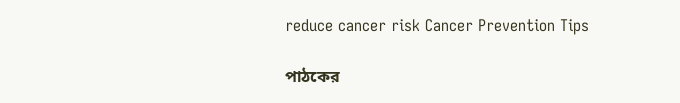reduce cancer risk Cancer Prevention Tips

পাঠকের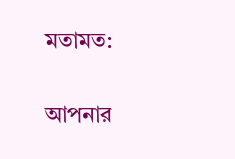মতামত:

আপনার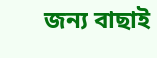জন্য বাছাই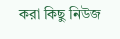করা কিছু নিউজ